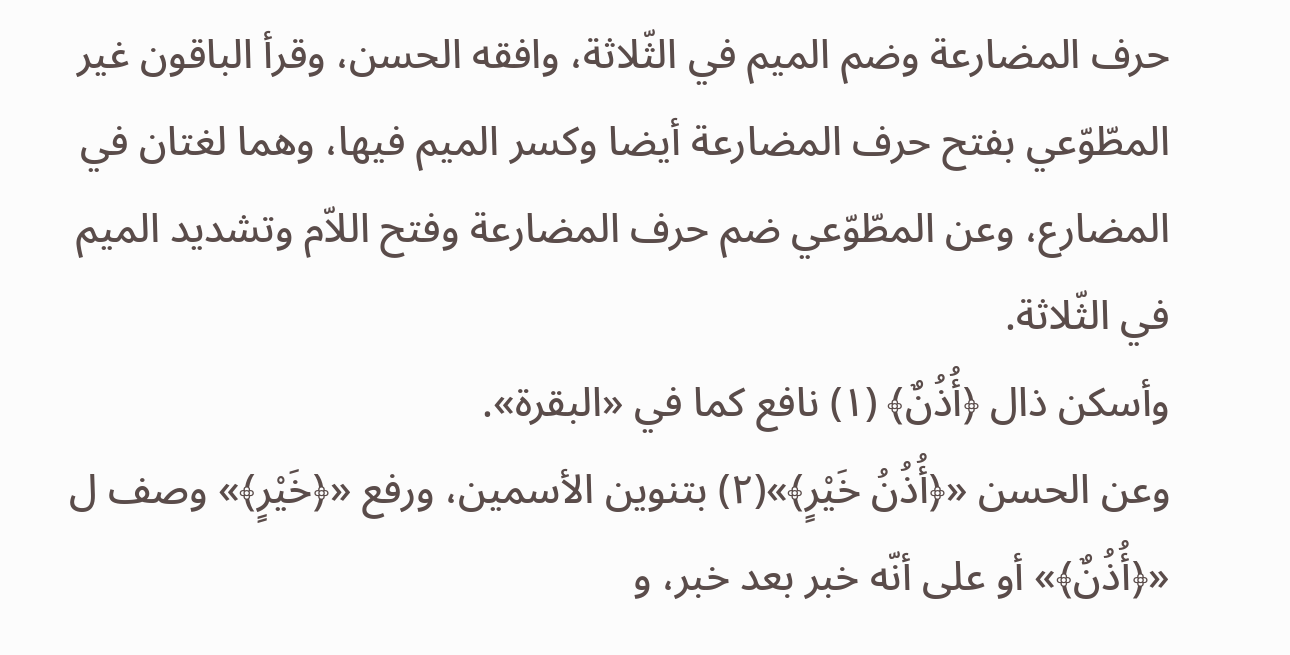حرف المضارعة وضم الميم في الثّلاثة، وافقه الحسن، وقرأ الباقون غير المطّوّعي بفتح حرف المضارعة أيضا وكسر الميم فيها، وهما لغتان في المضارع، وعن المطّوّعي ضم حرف المضارعة وفتح اللاّم وتشديد الميم في الثّلاثة.
وأسكن ذال ﴿أُذُنٌ﴾ (١) نافع كما في «البقرة».
وعن الحسن «﴿أُذُنُ خَيْرٍ﴾»(٢) بتنوين الأسمين، ورفع «﴿خَيْرٍ﴾» وصف ل «﴿أُذُنٌ﴾» أو على أنّه خبر بعد خبر، و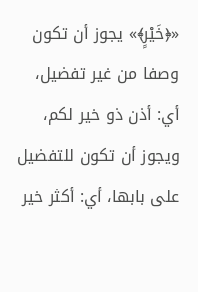«﴿خَيْرٍ﴾» يجوز أن تكون وصفا من غير تفضيل، أي: أذن ذو خير لكم، ويجوز أن تكون للتفضيل على بابها، أي: أكثر خير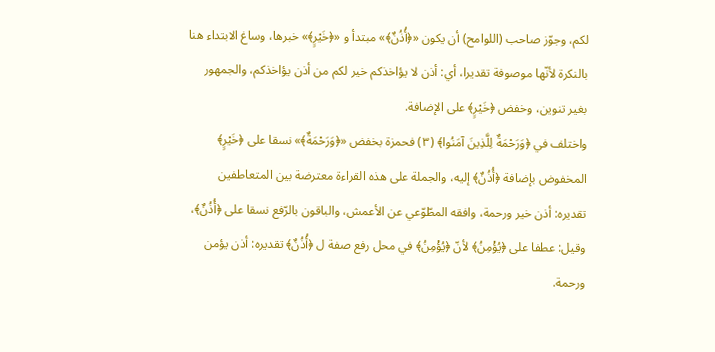لكم، وجوّز صاحب (اللوامح) أن يكون «﴿أُذُنٌ﴾» مبتدأ و «﴿خَيْرٍ﴾» خبرها، وساغ الابتداء هنا بالنكرة لأنّها موصوفة تقديرا، أي: أذن لا يؤاخذكم خير لكم من أذن يؤاخذكم، والجمهور بغير تنوين، وخفض ﴿خَيْرٍ﴾ على الإضافة.
واختلف في ﴿وَرَحْمَةٌ لِلَّذِينَ آمَنُوا﴾ (٣) فحمزة بخفض «﴿وَرَحْمَةٌ﴾» نسقا على ﴿خَيْرٍ﴾ المخفوض بإضافة ﴿أُذُنٌ﴾ إليه، والجملة على هذه القراءة معترضة بين المتعاطفين تقديره: أذن خير ورحمة، وافقه المطّوّعي عن الأعمش، والباقون بالرّفع نسقا على ﴿أُذُنٌ﴾، وقيل: عطفا على ﴿يُؤْمِنُ﴾ لأنّ ﴿يُؤْمِنُ﴾ في محل رفع صفة ل ﴿أُذُنٌ﴾ تقديره: أذن يؤمن ورحمة.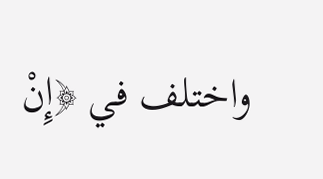واختلف في ﴿إِنْ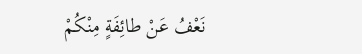نَعْفُ عَنْ طائِفَةٍ مِنْكُمْ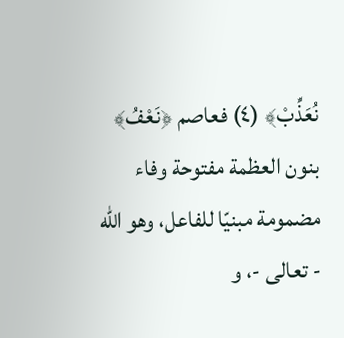نُعَذِّبْ﴾ (٤) فعاصم ﴿نَعْفُ﴾ بنون العظمة مفتوحة وفاء مضمومة مبنيّا للفاعل، وهو الله - تعالى -، و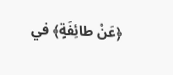﴿عَنْ طائِفَةٍ﴾ في